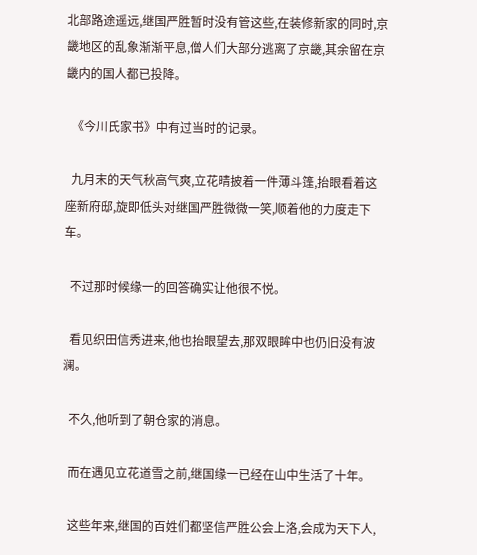北部路途遥远,继国严胜暂时没有管这些,在装修新家的同时,京畿地区的乱象渐渐平息,僧人们大部分逃离了京畿,其余留在京畿内的国人都已投降。

  《今川氏家书》中有过当时的记录。

  九月末的天气秋高气爽,立花晴披着一件薄斗篷,抬眼看着这座新府邸,旋即低头对继国严胜微微一笑,顺着他的力度走下车。

  不过那时候缘一的回答确实让他很不悦。

  看见织田信秀进来,他也抬眼望去,那双眼眸中也仍旧没有波澜。

  不久,他听到了朝仓家的消息。

  而在遇见立花道雪之前,继国缘一已经在山中生活了十年。

  这些年来,继国的百姓们都坚信严胜公会上洛,会成为天下人,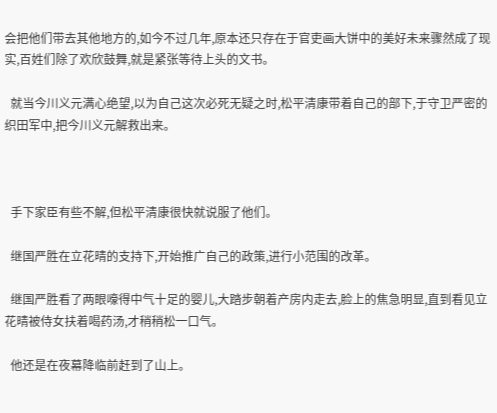会把他们带去其他地方的,如今不过几年,原本还只存在于官吏画大饼中的美好未来骤然成了现实,百姓们除了欢欣鼓舞,就是紧张等待上头的文书。

  就当今川义元满心绝望,以为自己这次必死无疑之时,松平清康带着自己的部下,于守卫严密的织田军中,把今川义元解救出来。



  手下家臣有些不解,但松平清康很快就说服了他们。

  继国严胜在立花晴的支持下,开始推广自己的政策,进行小范围的改革。

  继国严胜看了两眼嚎得中气十足的婴儿,大踏步朝着产房内走去,脸上的焦急明显,直到看见立花晴被侍女扶着喝药汤,才稍稍松一口气。

  他还是在夜幕降临前赶到了山上。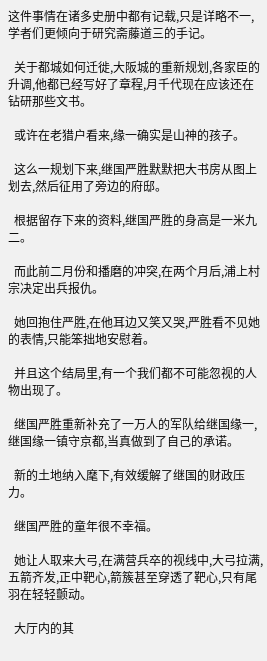这件事情在诸多史册中都有记载,只是详略不一,学者们更倾向于研究斋藤道三的手记。

  关于都城如何迁徙,大阪城的重新规划,各家臣的升调,他都已经写好了章程,月千代现在应该还在钻研那些文书。

  或许在老猎户看来,缘一确实是山神的孩子。

  这么一规划下来,继国严胜默默把大书房从图上划去,然后征用了旁边的府邸。

  根据留存下来的资料,继国严胜的身高是一米九二。

  而此前二月份和播磨的冲突,在两个月后,浦上村宗决定出兵报仇。

  她回抱住严胜,在他耳边又笑又哭,严胜看不见她的表情,只能笨拙地安慰着。

  并且这个结局里,有一个我们都不可能忽视的人物出现了。

  继国严胜重新补充了一万人的军队给继国缘一,继国缘一镇守京都,当真做到了自己的承诺。

  新的土地纳入麾下,有效缓解了继国的财政压力。

  继国严胜的童年很不幸福。

  她让人取来大弓,在满营兵卒的视线中,大弓拉满,五箭齐发,正中靶心,箭簇甚至穿透了靶心,只有尾羽在轻轻颤动。

  大厅内的其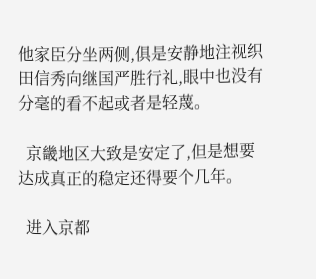他家臣分坐两侧,俱是安静地注视织田信秀向继国严胜行礼,眼中也没有分毫的看不起或者是轻蔑。

  京畿地区大致是安定了,但是想要达成真正的稳定还得要个几年。

  进入京都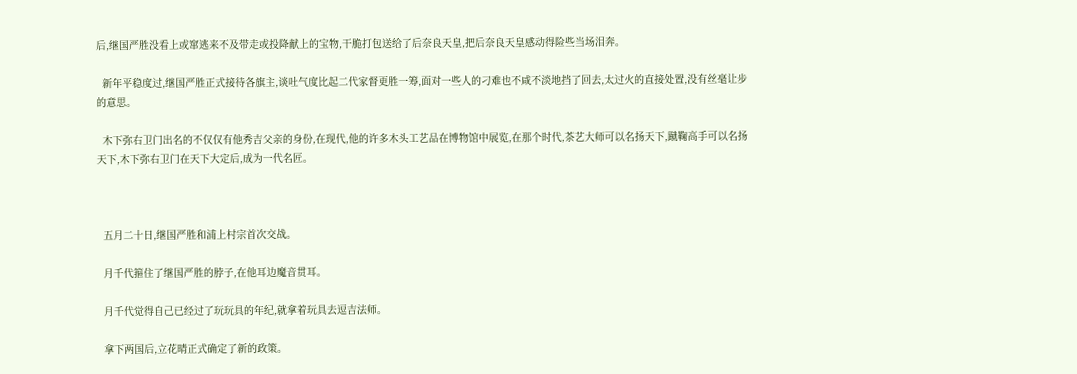后,继国严胜没看上或窜逃来不及带走或投降献上的宝物,干脆打包送给了后奈良天皇,把后奈良天皇感动得险些当场泪奔。

  新年平稳度过,继国严胜正式接待各旗主,谈吐气度比起二代家督更胜一筹,面对一些人的刁难也不咸不淡地挡了回去,太过火的直接处置,没有丝毫让步的意思。

  木下弥右卫门出名的不仅仅有他秀吉父亲的身份,在现代,他的许多木头工艺品在博物馆中展览,在那个时代,茶艺大师可以名扬天下,蹴鞠高手可以名扬天下,木下弥右卫门在天下大定后,成为一代名匠。



  五月二十日,继国严胜和浦上村宗首次交战。

  月千代箍住了继国严胜的脖子,在他耳边魔音贯耳。

  月千代觉得自己已经过了玩玩具的年纪,就拿着玩具去逗吉法师。

  拿下两国后,立花晴正式确定了新的政策。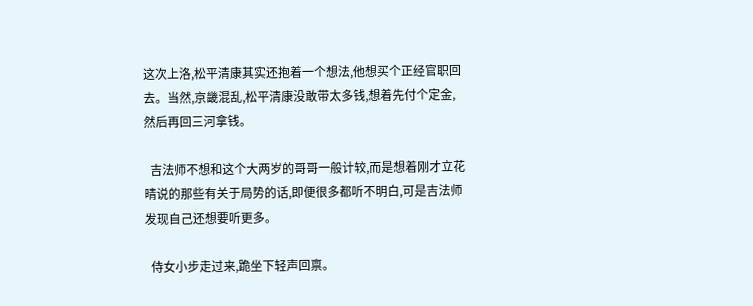这次上洛,松平清康其实还抱着一个想法,他想买个正经官职回去。当然,京畿混乱,松平清康没敢带太多钱,想着先付个定金,然后再回三河拿钱。

  吉法师不想和这个大两岁的哥哥一般计较,而是想着刚才立花晴说的那些有关于局势的话,即便很多都听不明白,可是吉法师发现自己还想要听更多。

  侍女小步走过来,跪坐下轻声回禀。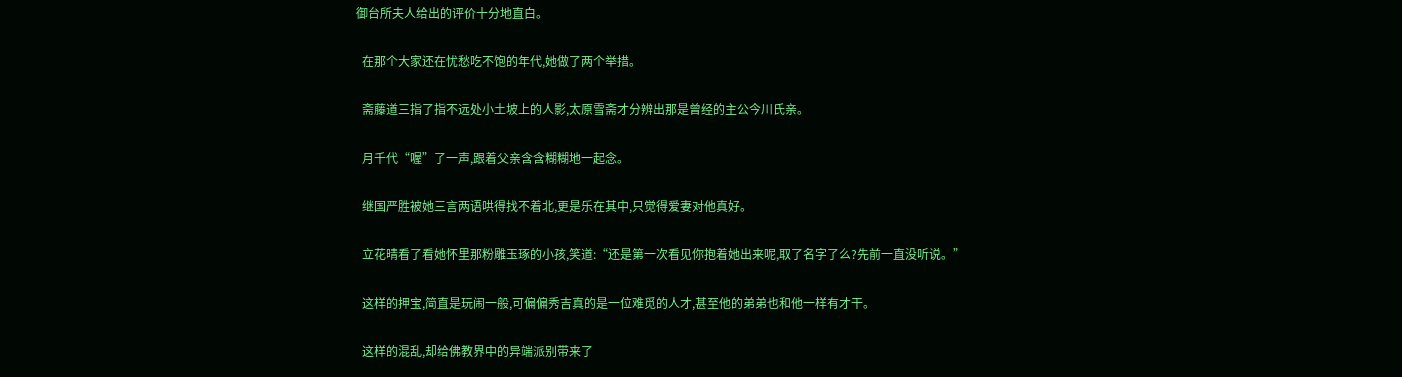御台所夫人给出的评价十分地直白。

  在那个大家还在忧愁吃不饱的年代,她做了两个举措。

  斋藤道三指了指不远处小土坡上的人影,太原雪斋才分辨出那是曾经的主公今川氏亲。

  月千代“喔”了一声,跟着父亲含含糊糊地一起念。

  继国严胜被她三言两语哄得找不着北,更是乐在其中,只觉得爱妻对他真好。

  立花晴看了看她怀里那粉雕玉琢的小孩,笑道:“还是第一次看见你抱着她出来呢,取了名字了么?先前一直没听说。”

  这样的押宝,简直是玩闹一般,可偏偏秀吉真的是一位难觅的人才,甚至他的弟弟也和他一样有才干。

  这样的混乱,却给佛教界中的异端派别带来了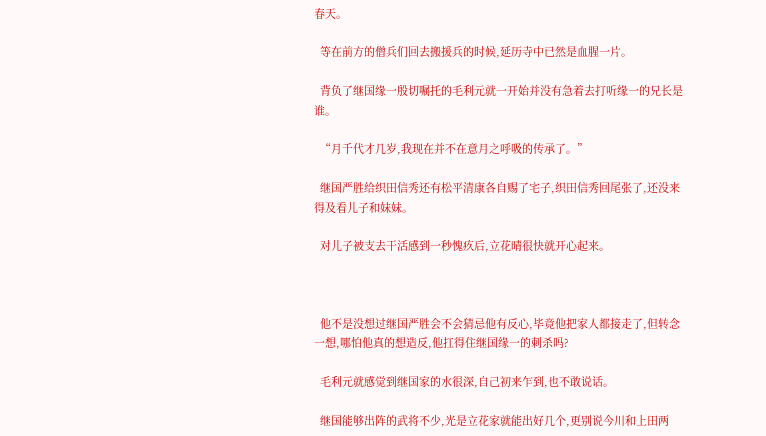春天。

  等在前方的僧兵们回去搬援兵的时候,延历寺中已然是血腥一片。

  背负了继国缘一殷切嘱托的毛利元就一开始并没有急着去打听缘一的兄长是谁。

  “月千代才几岁,我现在并不在意月之呼吸的传承了。”

  继国严胜给织田信秀还有松平清康各自赐了宅子,织田信秀回尾张了,还没来得及看儿子和妹妹。

  对儿子被支去干活感到一秒愧疚后,立花晴很快就开心起来。



  他不是没想过继国严胜会不会猜忌他有反心,毕竟他把家人都接走了,但转念一想,哪怕他真的想造反,他扛得住继国缘一的刺杀吗?

  毛利元就感觉到继国家的水很深,自己初来乍到,也不敢说话。

  继国能够出阵的武将不少,光是立花家就能出好几个,更别说今川和上田两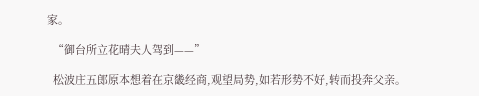家。

  “御台所立花晴夫人驾到——”

  松波庄五郎原本想着在京畿经商,观望局势,如若形势不好,转而投奔父亲。